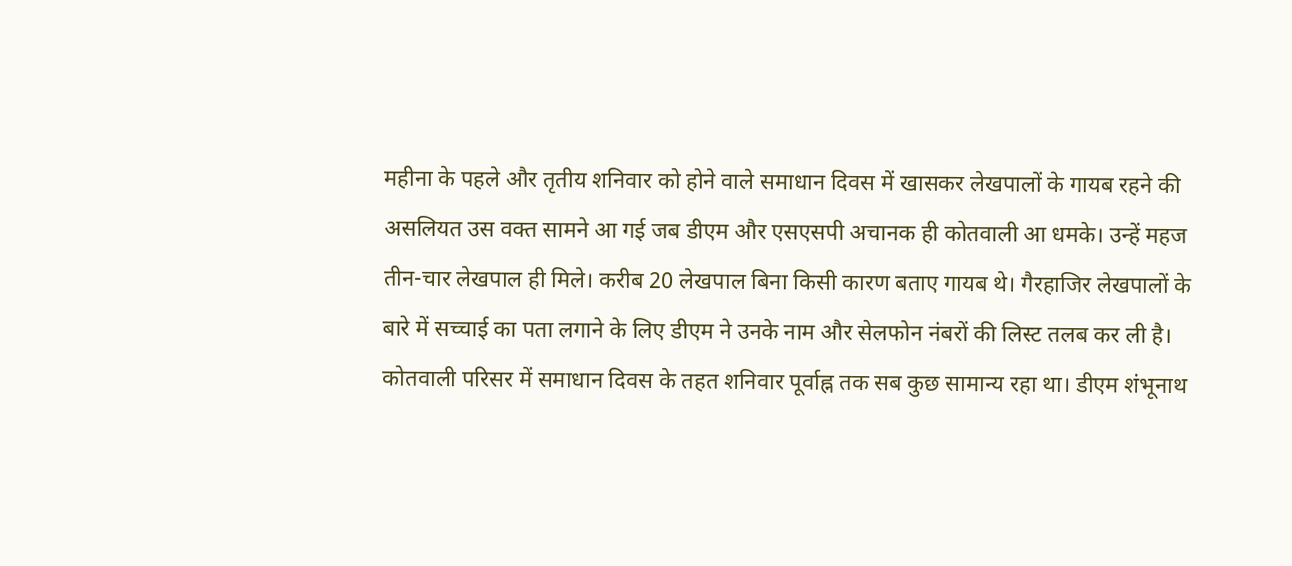महीना के पहले और तृतीय शनिवार को होने वाले समाधान दिवस में खासकर लेखपालों के गायब रहने की असलियत उस वक्त सामने आ गई जब डीएम और एसएसपी अचानक ही कोतवाली आ धमके। उन्हें महज तीन-चार लेखपाल ही मिले। करीब 20 लेखपाल बिना किसी कारण बताए गायब थे। गैरहाजिर लेखपालों के बारे में सच्चाई का पता लगाने के लिए डीएम ने उनके नाम और सेलफोन नंबरों की लिस्ट तलब कर ली है।
कोतवाली परिसर में समाधान दिवस के तहत शनिवार पूर्वाह्न तक सब कुछ सामान्य रहा था। डीएम शंभूनाथ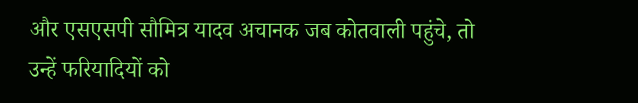और एसएसपी सौमित्र यादव अचानक जब कोतवाली पहुंचे, तो उन्हें फरियादियों को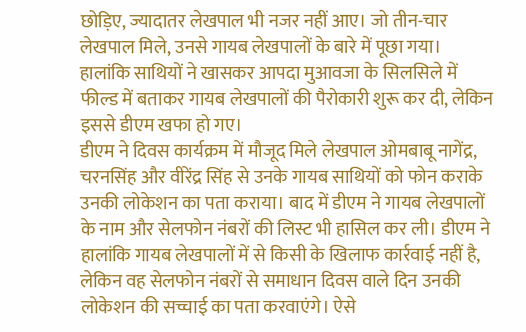छोड़िए, ज्यादातर लेखपाल भी नजर नहीं आए। जो तीन-चार लेखपाल मिले, उनसे गायब लेखपालों के बारे में पूछा गया। हालांकि साथियों ने खासकर आपदा मुआवजा के सिलसिले में फील्ड में बताकर गायब लेखपालों की पैरोकारी शुरू कर दी, लेकिन इससे डीएम खफा हो गए।
डीएम ने दिवस कार्यक्रम में मौजूद मिले लेखपाल ओमबाबू नागेंद्र, चरनसिंह और वीरेंद्र सिंह से उनके गायब साथियों को फोन कराके उनकी लोकेशन का पता कराया। बाद में डीएम ने गायब लेखपालों के नाम और सेलफोन नंबरों की लिस्ट भी हासिल कर ली। डीएम ने हालांकि गायब लेखपालों में से किसी के खिलाफ कार्रवाई नहीं है, लेकिन वह सेलफोन नंबरों से समाधान दिवस वाले दिन उनकी लोकेशन की सच्चाई का पता करवाएंगे। ऐसे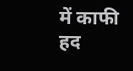में काफी हद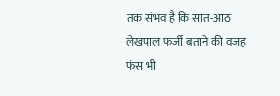तक संभव है कि सात-आठ लेखपाल फर्जी बताने की वजह फंस भी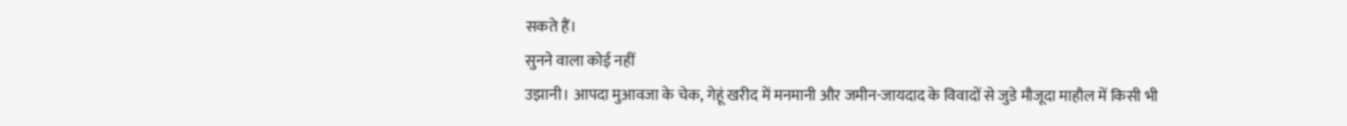सकते हैं।
सुनने वाला कोई नहीं
उझानी। आपदा मुआवजा के चेक, गेहूं खरीद में मनमानी और जमीन-जायदाद के विवादों से जुडे मौजूदा माहौल में किसी भी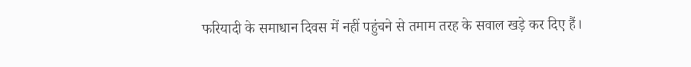फरियादी के समाधान दिवस में नहीं पहुंचने से तमाम तरह के सवाल खड़े कर दिए हैं।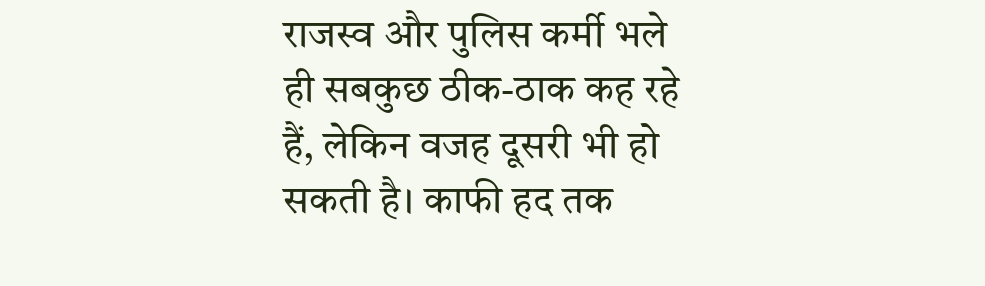राजस्व और पुलिस कर्मी भले ही सबकुछ ठीक-ठाक कह रहे हैं, लेकिन वजह दूसरी भी हो सकती है। काफी हद तक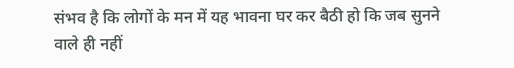संभव है कि लोगों के मन में यह भावना घर कर बैठी हो कि जब सुनने वाले ही नहीं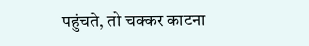पहुंचते, तो चक्कर काटना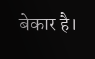बेकार है।